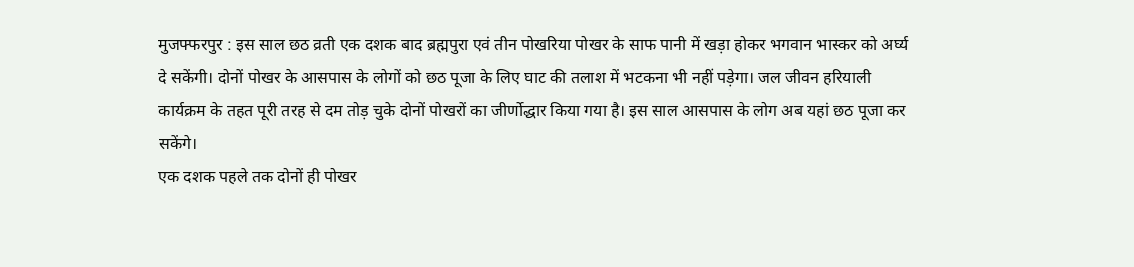मुजफ्फरपुर : इस साल छठ व्रती एक दशक बाद ब्रह्मपुरा एवं तीन पोखरिया पोखर के साफ पानी में खड़ा होकर भगवान भास्कर को अर्घ्य दे सकेंगी। दोनों पोखर के आसपास के लोगों को छठ पूजा के लिए घाट की तलाश में भटकना भी नहीं पड़ेगा। जल जीवन हरियाली कार्यक्रम के तहत पूरी तरह से दम तोड़ चुके दोनों पोखरों का जीर्णोद्धार किया गया है। इस साल आसपास के लोग अब यहां छठ पूजा कर सकेंगे।
एक दशक पहले तक दोनों ही पोखर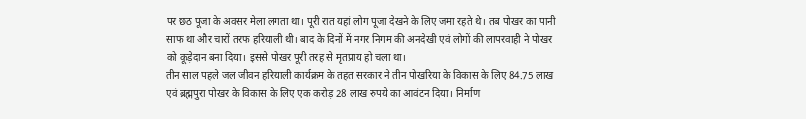पर छठ पूजा के अवसर मेला लगता था। पूरी रात यहां लोग पूजा देखने के लिए जमा रहते थे। तब पोखर का पानी साफ था और चारों तरफ हरियाली थी। बाद के दिनों में नगर निगम की अनदेखी एवं लोगों की लापरवाही ने पोखर को कूड़ेदान बना दिया। इससे पोखर पूरी तरह से मृतप्राय हो चला था।
तीन साल पहले जल जीवन हरियाली कार्यक्रम के तहत सरकार ने तीन पोखरिया के विकास के लिए 84.75 लाख एवं ब्रह्मपुरा पोखर के विकास के लिए एक करोड़ 28 लाख रुपये का आवंटन दिया। निर्माण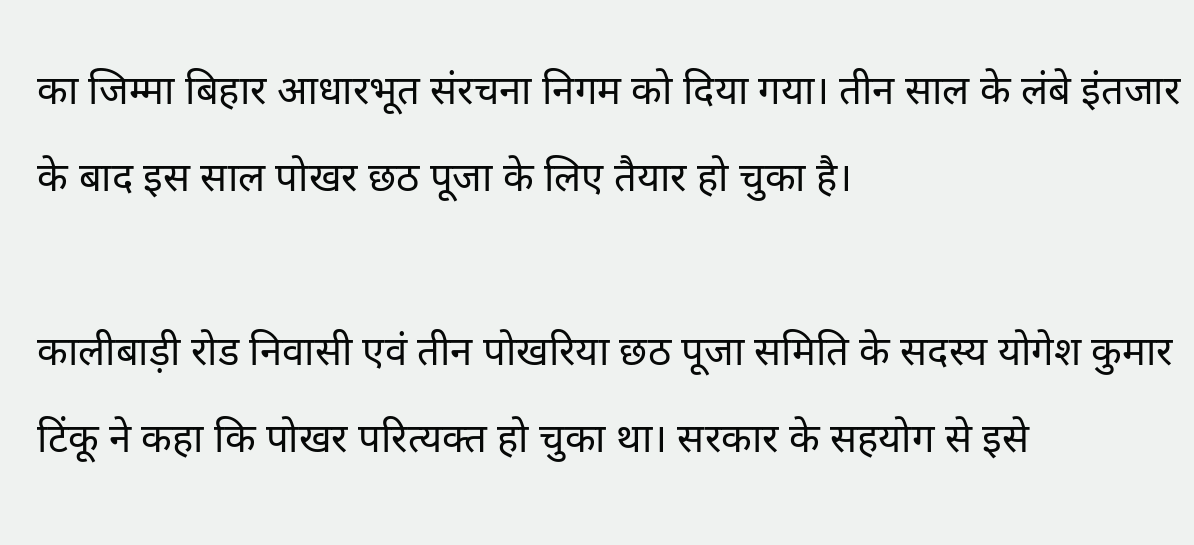का जिम्मा बिहार आधारभूत संरचना निगम को दिया गया। तीन साल के लंबे इंतजार के बाद इस साल पोखर छठ पूजा के लिए तैयार हो चुका है।

कालीबाड़ी रोड निवासी एवं तीन पोखरिया छठ पूजा समिति के सदस्य योगेश कुमार टिंकू ने कहा कि पोखर परित्यक्त हो चुका था। सरकार के सहयोग से इसे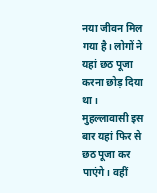नया जीवन मिल गया है। लोगों ने यहां छठ पूजा करना छोड़ दिया था।
मुहल्लावासी इस बार यहां फिर से छठ पूजा कर पाएंगे। वहीं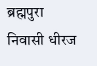ब्रह्मपुरा निवासी धीरज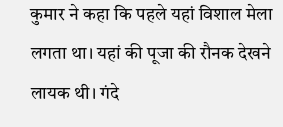कुमार ने कहा कि पहले यहां विशाल मेला लगता था। यहां की पूजा की रौनक देखने लायक थी। गंदे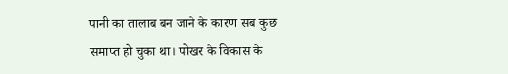पानी का तालाब बन जाने के कारण सब कुछ समाप्त हो चुका था। पोखर के विकास के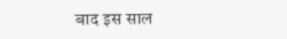बाद इस साल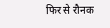फिर से रौनक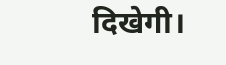दिखेगी।